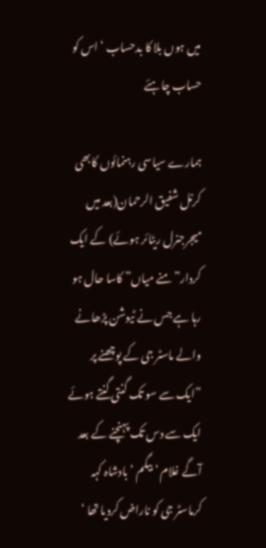میں ہوں بلا کا بدحساب ‘ اس کو حساب چاہئے

ہمارے سیاسی رہنمائوں کابھی کرنل شفیق الرحمان(بعد میں میجرجنرل ریٹائر ہوئے) کے ایک کردار”منے میاں” کاسا حال ہو رہا ہے جس نے ٹیوشن پڑھانے والے ماسٹر جی کے پوچھنے پر ”ایک سے سو تک گنتی گنتے ہوئے ایک سے دس تک پہنچنے کے بعد آگے غلام ‘ بیگم ‘ بادشاہ کہہ کرماسٹر جی کو ناراض کردیا تھا ‘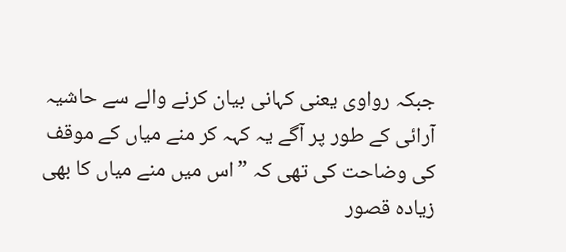جبکہ رواوی یعنی کہانی بیان کرنے والے سے حاشیہ آرائی کے طور پر آگے یہ کہہ کر منے میاں کے موقف کی وضاحت کی تھی کہ ”اس میں منے میاں کا بھی زیادہ قصور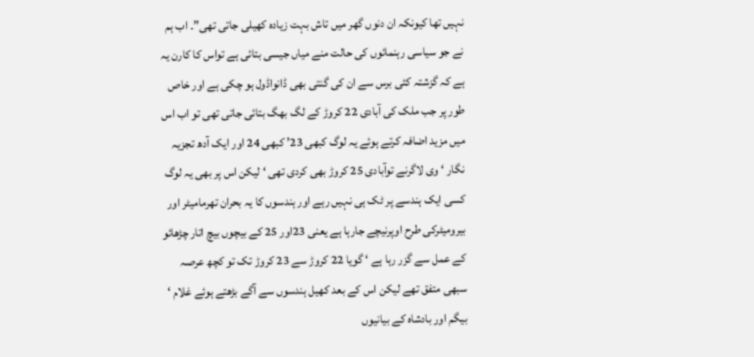نہیں تھا کیونکہ ان دنوں گھر میں تاش بہت زیادہ کھیلی جاتی تھی”۔ اب ہم نے جو سیاسی رہنمائوں کی حالت منے میاں جیسی بتائی ہے تواس کا کارن یہ ہے کہ گزشتہ کئی برس سے ان کی گنتی بھی ڈانواڈول ہو چکی ہے اور خاص طور پر جب ملک کی آبادی 22 کروڑ کے لگ بھگ بتائی جاتی تھی تو اب اس میں مزید اضافہ کرتے ہوئے یہ لوگ کبھی 23’ کبھی 24 اور ایک آدھ تجزیہ نگار ‘ وی لاگرنے توآبادی 25 کروڑ بھی کردی تھی ‘ لیکن اس پر بھی یہ لوگ کسی ایک ہندسے پر ٹک ہی نہیں رہے اور ہندسوں کا یہ بحران تھرمامیٹر اور بیرومیٹرکی طرح اوپرنیچے جارہا ہے یعنی 23اور 25 کے بیچوں بیچ اتار چڑھائو کے عمل سے گزر رہا ہے ‘ گویا 22 کروڑ سے 23 کروڑ تک تو کچھ عرصہ سبھی متفق تھے لیکن اس کے بعد کھیل ہندسوں سے آگے بڑھتے ہوئے غلام ‘ بیگم اور بادشاہ کے بیانیوں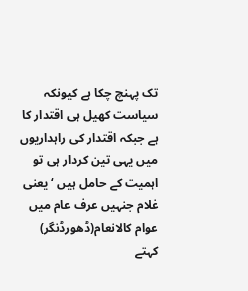تک پہنچ چکا ہے کیونکہ سیاست کھیل ہی اقتدار کا ہے جبکہ اقتدار کی راہداریوں میں یہی تین کردار ہی تو اہمیت کے حامل ہیں ‘ یعنی غلام جنہیں عرف عام میں عوام کالانعام(ڈھورڈنگر) کہتے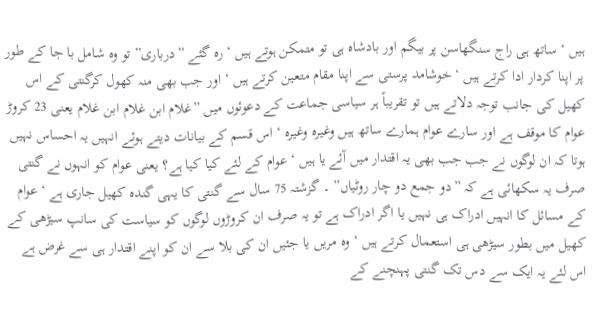ہیں ‘ ساتھ ہی راج سنگھاسن پر بیگم اور بادشاہ ہی تو متمکن ہوتے ہیں ‘ رہ گئے ”درباری” تو وہ شامل با جا کے طور پر اپنا کردار ادا کرتے ہیں ‘ خوشامد پرستی سے اپنا مقام متعین کرتے ہیں ‘ اور جب بھی منہ کھول کرگنتی کے اس کھیل کی جانب توجہ دلاتے ہیں تو تقریباً ہر سیاسی جماعت کے دعوئوں میں ”غلام ابن غلام ابن غلام یعنی 23 کروڑ عوام کا موقف ہے اور سارے عوام ہمارے ساتھ ہیں وغیرہ وغیرہ ‘ اس قسم کے بیانات دیتے ہوئے انہیں یہ احساس نہیں ہوتا کہ ان لوگوں نے جب جب بھی یہ اقتدار میں آئے یا ہیں ‘ عوام کے لئے کیا کیا ہے؟ یعنی عوام کو انہوں نے گنتی صرف یہ سکھائی ہے کہ ”دو جمع دو چار روٹیاں” ۔ گزشتہ 75 سال سے گنتی کا یہی گندہ کھیل جاری ہے ‘ عوام کے مسائل کا انہیں ادراک ہی نہیں یا اگر ادراک ہے تو یہ صرف ان کروڑوں لوگوں کو سیاست کی سانپ سیڑھی کے کھیل میں بطور سیڑھی ہی استعمال کرتے ہیں ‘ وہ مریں یا جئیں ان کی بلا سے ان کو اپنے اقتدار ہی سے غرض ہے اس لئے یہ ایک سے دس تک گنتی پہنچنے کے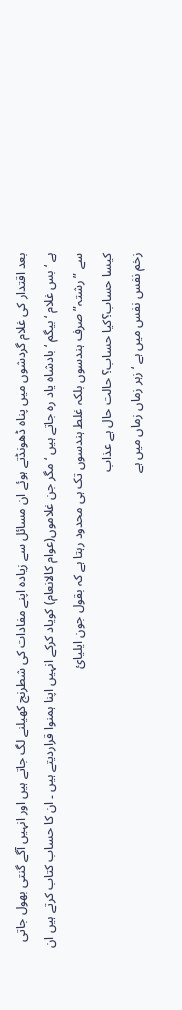بعد اقتدار کی غلام گردشوں میں پناہ ڈھونڈتے ہوئے ان مسائل سے زیادہ اپنے مفادات کی شطرنج کھیلنے لگ جاتے ہیں اور انہیں آگے گنتی بھول جاتی ہے ‘ بس غلام ‘ بیگم ‘ بادشاہ یاد رہ جاتے ہیں ‘ مگر جن غلاموں(عوام کالانعام) کویاد کرکے انہیں اپنا ہمنوا قراردیتے ہیں ۔ ان کا حساب کتاب کرتے ہیں ان سے ”رشتہ” صرف ہندسوں بلکہ غلط ہندسوں تک ہی محدود رہتا ہے کہ بقول جون ایلیائ
کیسا حساب؟کیا حساب؟ حالت حال ہے عذاب
زخم نفس نفس میں ہے ‘ زہر زماں زماں میں ہے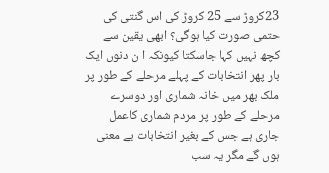23کروڑ سے 25 کروڑ کی اس گنتی کی حتمی صورت کیا ہوگی؟ ابھی یقین سے کچھ نہیں کہا جاسکتا کیونکہ ا ن دنوں ایک بار پھر انتخابات کے پہلے مرحلے کے طور پر ملک بھر میں خانہ شماری اور دوسرے مرحلے کے طور پر مردم شماری کاعمل جاری ہے جس کے بغیر انتخابات بے معنی ہوں گے مگر یہ سب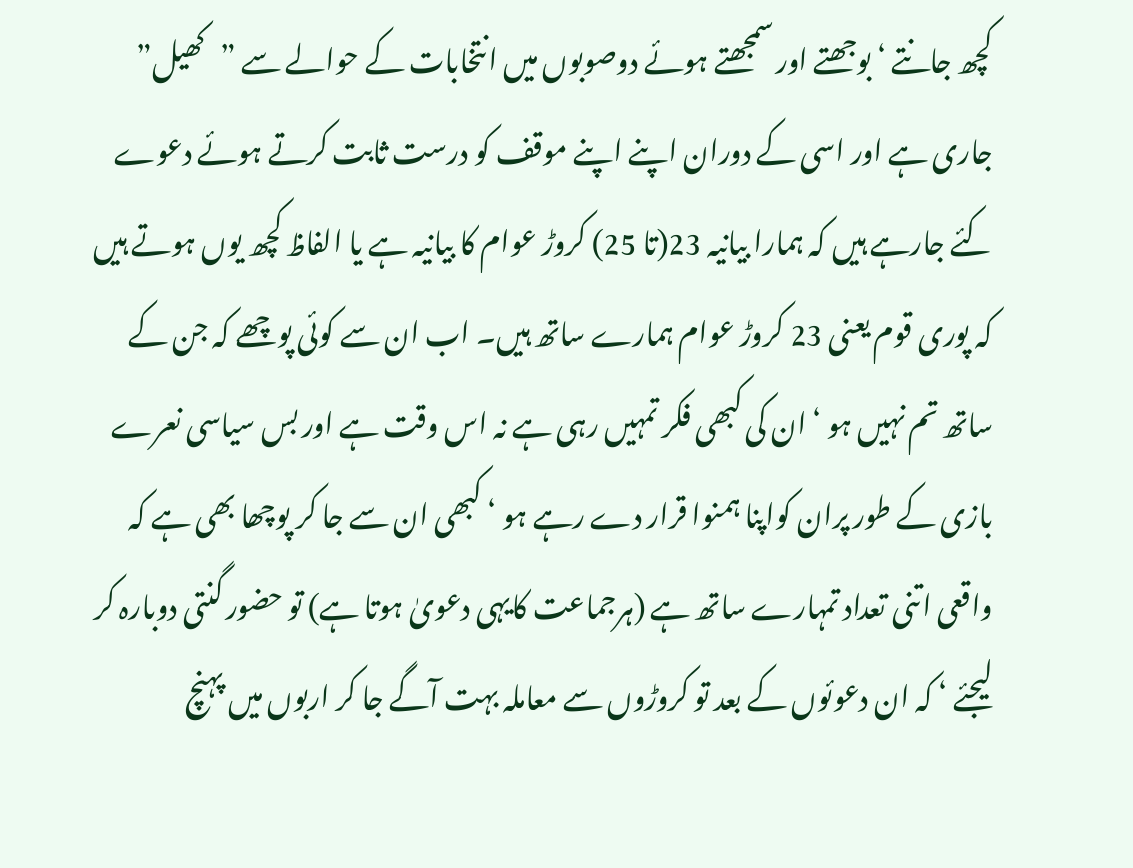کچھ جانتے ‘ بوجھتے اور سمجھتے ہوئے دوصوبوں میں انتخابات کے حوالے سے ”کھیل” جاری ہے اور اسی کے دوران اپنے اپنے موقف کو درست ثابت کرتے ہوئے دعوے کئے جارہے ہیں کہ ہمارا بیانیہ 23(تا 25) کروڑ عوام کا بیانیہ ہے یا الفاظ کچھ یوں ہوتے ہیں کہ پوری قوم یعنی 23 کروڑ عوام ہمارے ساتھ ہیں۔ اب ان سے کوئی پوچھے کہ جن کے ساتھ تم نہیں ہو ‘ ان کی کبھی فکر تمہیں رہی ہے نہ اس وقت ہے اور بس سیاسی نعرے بازی کے طور پران کواپنا ہمنوا قرار دے رہے ہو ‘ کبھی ان سے جا کر پوچھا بھی ہے کہ واقعی اتنی تعداد تمہارے ساتھ ہے (ہرجماعت کایہی دعویٰ ہوتا ہے) تو حضور گنتی دوبارہ کر لیجئے ‘ کہ ان دعوئوں کے بعد تو کروڑوں سے معاملہ بہت آگے جا کر اربوں میں پہنچ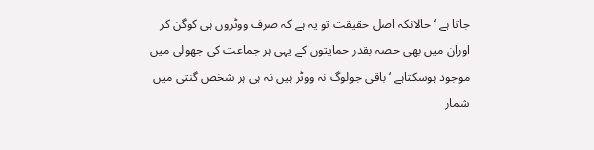جاتا ہے ‘ حالانکہ اصل حقیقت تو یہ ہے کہ صرف ووٹروں ہی کوگن کر اوران میں بھی حصہ بقدر حمایتوں کے یہی ہر جماعت کی جھولی میں موجود ہوسکتاہے ‘ باقی جولوگ نہ ووٹر ہیں نہ ہی ہر شخص گنتی میں شمار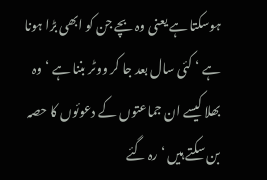ہوسکتا ہے یعنی وہ بچے جن کو ابھی بڑا ہونا ہے ‘ کئی سال بعد جا کر ووٹر بننا ہے ‘ وہ بھلا کیسے ان جماعتوں کے دعوئوں کا حصہ بن سکتے ہیں ‘ رہ گئے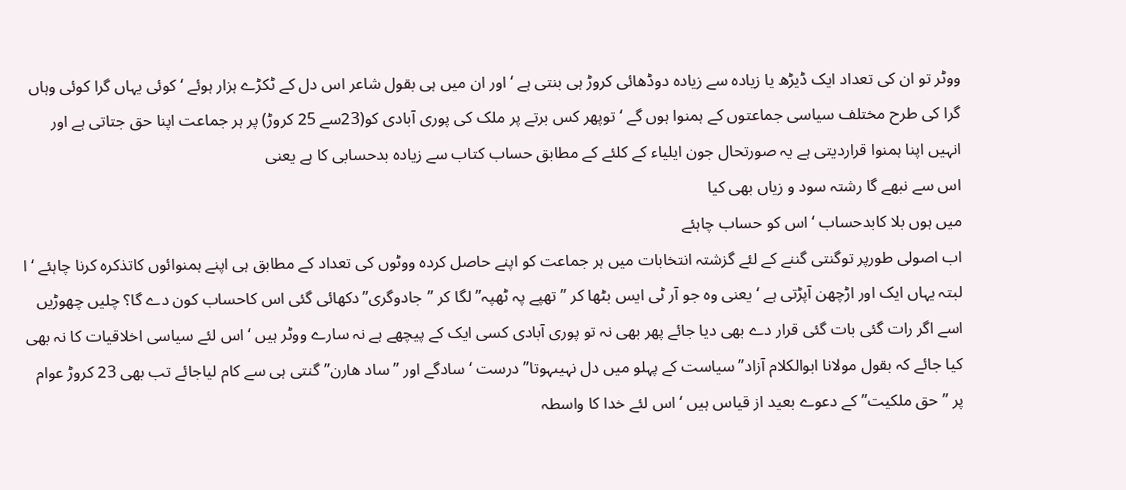ووٹر تو ان کی تعداد ایک ڈیڑھ یا زیادہ سے زیادہ دوڈھائی کروڑ ہی بنتی ہے ‘ اور ان میں ہی بقول شاعر اس دل کے ٹکڑے ہزار ہوئے ‘ کوئی یہاں گرا کوئی وہاں گرا کی طرح مختلف سیاسی جماعتوں کے ہمنوا ہوں گے ‘ توپھر کس برتے پر ملک کی پوری آبادی کو(23سے 25 کروڑ) پر ہر جماعت اپنا حق جتاتی ہے اور انہیں اپنا ہمنوا قراردیتی ہے یہ صورتحال جون ایلیاء کے کلئے کے مطابق حساب کتاب سے زیادہ بدحسابی کا ہے یعنی
اس سے نبھے گا رشتہ سود و زیاں بھی کیا
میں ہوں بلا کابدحساب ‘ اس کو حساب چاہئے
اب اصولی طورپر توگنتی گننے کے لئے گزشتہ انتخابات میں ہر جماعت کو اپنے حاصل کردہ ووٹوں کی تعداد کے مطابق ہی اپنے ہمنوائوں کاتذکرہ کرنا چاہئے ‘ ا لبتہ یہاں ایک اور اڑچھن آپڑتی ہے ‘ یعنی وہ جو آر ٹی ایس بٹھا کر ”تھپے پہ ٹھپہ” لگا کر ”جادوگری”دکھائی گئی اس کاحساب کون دے گا؟ چلیں چھوڑیں اسے اگر رات گئی بات گئی قرار دے بھی دیا جائے پھر بھی نہ تو پوری آبادی کسی ایک کے پیچھے ہے نہ سارے ووٹر ہیں ‘ اس لئے سیاسی اخلاقیات کا نہ بھی کیا جائے کہ بقول مولانا ابوالکلام آزاد”سیاست کے پہلو میں دل نہیںہوتا” درست ‘ سادگے اور ”ساد ھارن” گنتی ہی سے کام لیاجائے تب بھی 23 کروڑ عوام پر ”حق ملکیت” کے دعوے بعید از قیاس ہیں ‘ اس لئے خدا کا واسطہ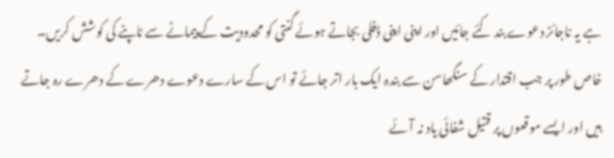ہے یہ ناجائز دعوے بند کئے جائیں اور اپنی اپنی ڈفلی بجاتے ہوئے گنتی کو محدودیت کے پیمانے سے ناپنے کی کوشش کریں۔ خاص طور پر جب اقتدار کے سنگھاسن سے بندہ ایک بار اتر جائے تو اس کے سارے دعوے دھرے کے دھرے رہ جاتے ہیں اور ایسے موقعوں پر قتیل شفائی یاد نہ آئے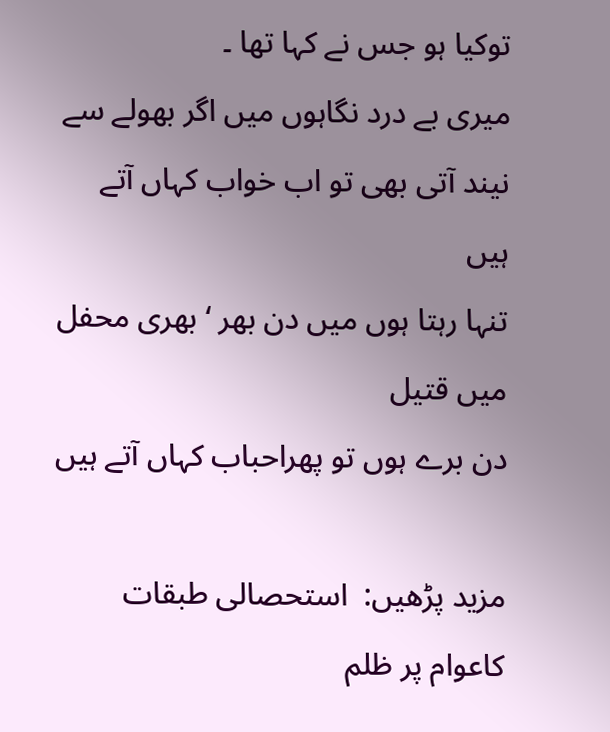توکیا ہو جس نے کہا تھا ۔
میری بے درد نگاہوں میں اگر بھولے سے
نیند آتی بھی تو اب خواب کہاں آتے ہیں
تنہا رہتا ہوں میں دن بھر ‘ بھری محفل میں قتیل
دن برے ہوں تو پھراحباب کہاں آتے ہیں

مزید پڑھیں:  استحصالی طبقات کاعوام پر ظلم